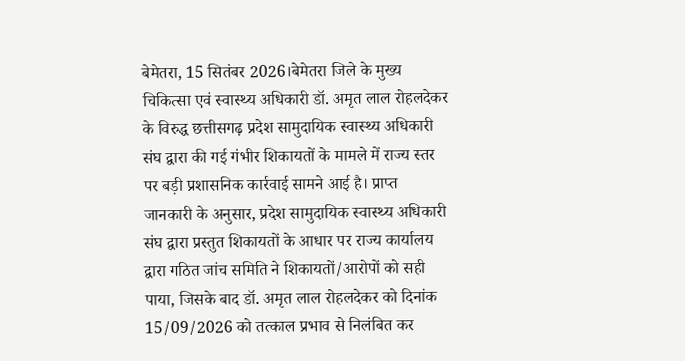बेमेतरा, 15 सितंबर 2026।बेमेतरा जिले के मुख्य चिकित्सा एवं स्वास्थ्य अधिकारी डॉ. अमृत लाल रोहलदेकर के विरुद्ध छत्तीसगढ़ प्रदेश सामुदायिक स्वास्थ्य अधिकारी संघ द्वारा की गई गंभीर शिकायतों के मामले में राज्य स्तर पर बड़ी प्रशासनिक कार्रवाई सामने आई है। प्राप्त जानकारी के अनुसार, प्रदेश सामुदायिक स्वास्थ्य अधिकारी संघ द्वारा प्रस्तुत शिकायतों के आधार पर राज्य कार्यालय द्वारा गठित जांच समिति ने शिकायतों/आरोपों को सही पाया, जिसके बाद डॉ. अमृत लाल रोहलदेकर को दिनांक 15/09/2026 को तत्काल प्रभाव से निलंबित कर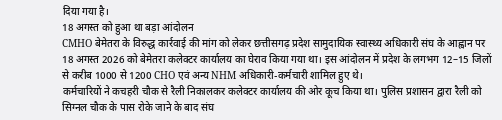दिया गया है।
18 अगस्त को हुआ था बड़ा आंदोलन
CMHO बेमेतरा के विरुद्ध कार्रवाई की मांग को लेकर छत्तीसगढ़ प्रदेश सामुदायिक स्वास्थ्य अधिकारी संघ के आह्वान पर 18 अगस्त 2026 को बेमेतरा कलेक्टर कार्यालय का घेराव किया गया था। इस आंदोलन में प्रदेश के लगभग 12–15 जिलों से करीब 1000 से 1200 CHO एवं अन्य NHM अधिकारी-कर्मचारी शामिल हुए थे।
कर्मचारियों ने कचहरी चौक से रैली निकालकर कलेक्टर कार्यालय की ओर कूच किया था। पुलिस प्रशासन द्वारा रैली को सिग्नल चौक के पास रोके जाने के बाद संघ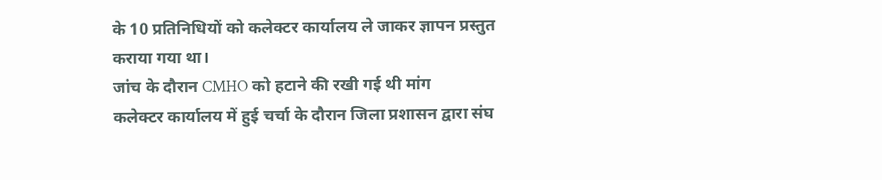के 10 प्रतिनिधियों को कलेक्टर कार्यालय ले जाकर ज्ञापन प्रस्तुत कराया गया था।
जांच के दौरान CMHO को हटाने की रखी गई थी मांग
कलेक्टर कार्यालय में हुई चर्चा के दौरान जिला प्रशासन द्वारा संघ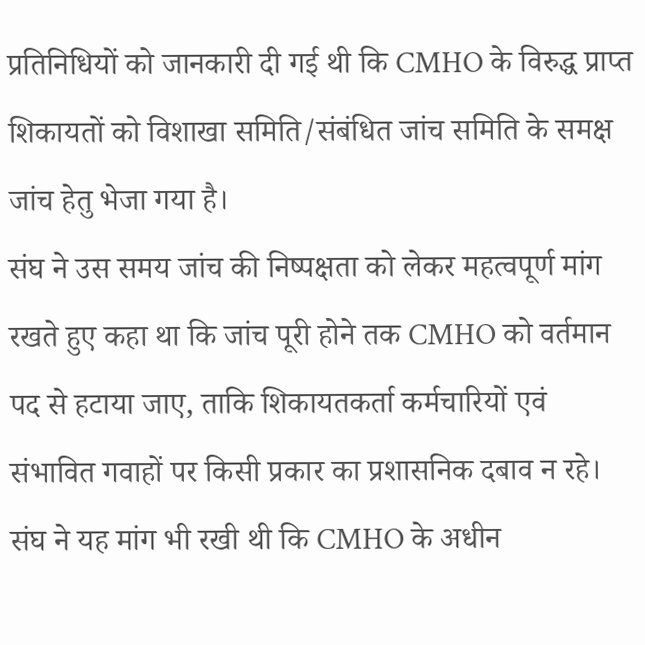प्रतिनिधियों को जानकारी दी गई थी कि CMHO के विरुद्ध प्राप्त शिकायतों को विशाखा समिति/संबंधित जांच समिति के समक्ष जांच हेतु भेजा गया है।
संघ ने उस समय जांच की निष्पक्षता को लेकर महत्वपूर्ण मांग रखते हुए कहा था कि जांच पूरी होने तक CMHO को वर्तमान पद से हटाया जाए, ताकि शिकायतकर्ता कर्मचारियों एवं संभावित गवाहों पर किसी प्रकार का प्रशासनिक दबाव न रहे।
संघ ने यह मांग भी रखी थी कि CMHO के अधीन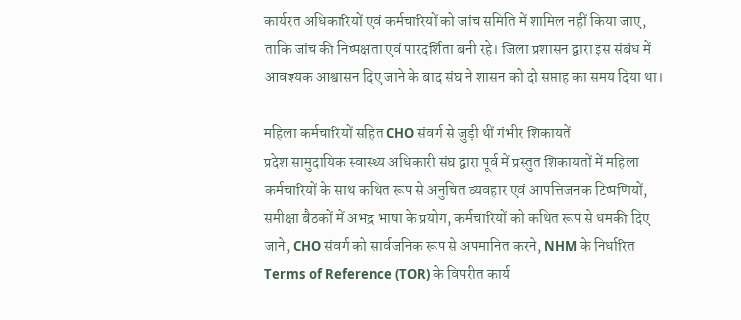कार्यरत अधिकारियों एवं कर्मचारियों को जांच समिति में शामिल नहीं किया जाए, ताकि जांच की निष्पक्षता एवं पारदर्शिता बनी रहे। जिला प्रशासन द्वारा इस संबंध में आवश्यक आश्वासन दिए जाने के बाद संघ ने शासन को दो सप्ताह का समय दिया था।

महिला कर्मचारियों सहित CHO संवर्ग से जुड़ी थीं गंभीर शिकायतें
प्रदेश सामुदायिक स्वास्थ्य अधिकारी संघ द्वारा पूर्व में प्रस्तुत शिकायतों में महिला कर्मचारियों के साथ कथित रूप से अनुचित व्यवहार एवं आपत्तिजनक टिप्पणियों, समीक्षा बैठकों में अभद्र भाषा के प्रयोग, कर्मचारियों को कथित रूप से धमकी दिए जाने, CHO संवर्ग को सार्वजनिक रूप से अपमानित करने, NHM के निर्धारित Terms of Reference (TOR) के विपरीत कार्य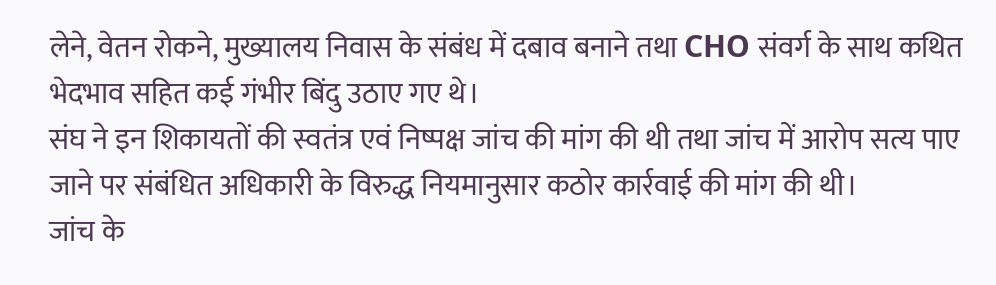लेने, वेतन रोकने, मुख्यालय निवास के संबंध में दबाव बनाने तथा CHO संवर्ग के साथ कथित भेदभाव सहित कई गंभीर बिंदु उठाए गए थे।
संघ ने इन शिकायतों की स्वतंत्र एवं निष्पक्ष जांच की मांग की थी तथा जांच में आरोप सत्य पाए जाने पर संबंधित अधिकारी के विरुद्ध नियमानुसार कठोर कार्रवाई की मांग की थी।
जांच के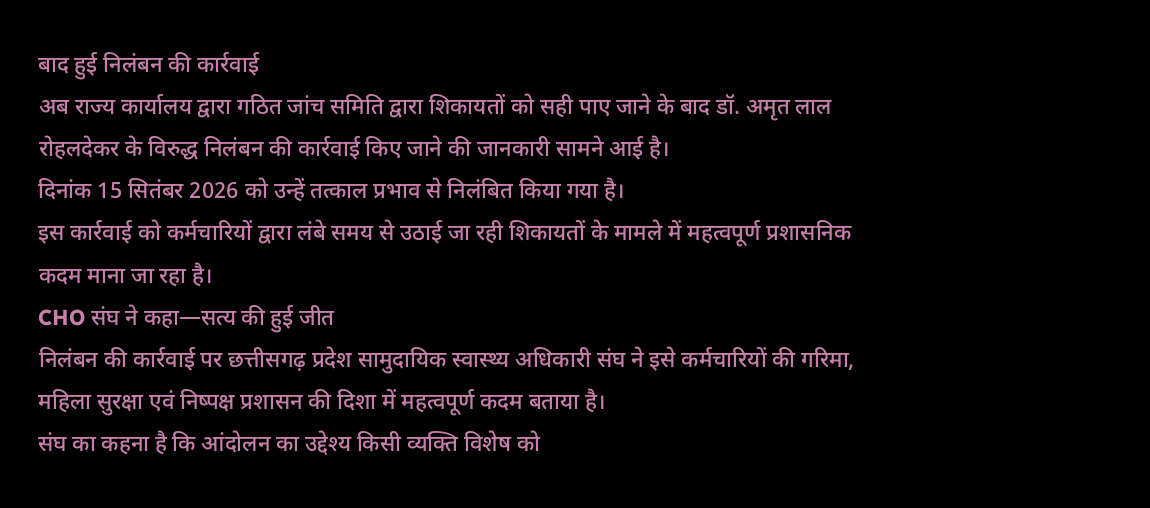बाद हुई निलंबन की कार्रवाई
अब राज्य कार्यालय द्वारा गठित जांच समिति द्वारा शिकायतों को सही पाए जाने के बाद डॉ. अमृत लाल रोहलदेकर के विरुद्ध निलंबन की कार्रवाई किए जाने की जानकारी सामने आई है।
दिनांक 15 सितंबर 2026 को उन्हें तत्काल प्रभाव से निलंबित किया गया है।
इस कार्रवाई को कर्मचारियों द्वारा लंबे समय से उठाई जा रही शिकायतों के मामले में महत्वपूर्ण प्रशासनिक कदम माना जा रहा है।
CHO संघ ने कहा—सत्य की हुई जीत
निलंबन की कार्रवाई पर छत्तीसगढ़ प्रदेश सामुदायिक स्वास्थ्य अधिकारी संघ ने इसे कर्मचारियों की गरिमा, महिला सुरक्षा एवं निष्पक्ष प्रशासन की दिशा में महत्वपूर्ण कदम बताया है।
संघ का कहना है कि आंदोलन का उद्देश्य किसी व्यक्ति विशेष को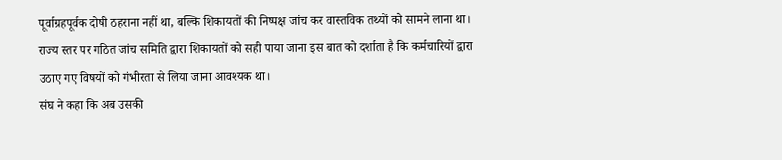पूर्वाग्रहपूर्वक दोषी ठहराना नहीं था, बल्कि शिकायतों की निष्पक्ष जांच कर वास्तविक तथ्यों को सामने लाना था। राज्य स्तर पर गठित जांच समिति द्वारा शिकायतों को सही पाया जाना इस बात को दर्शाता है कि कर्मचारियों द्वारा उठाए गए विषयों को गंभीरता से लिया जाना आवश्यक था।
संघ ने कहा कि अब उसकी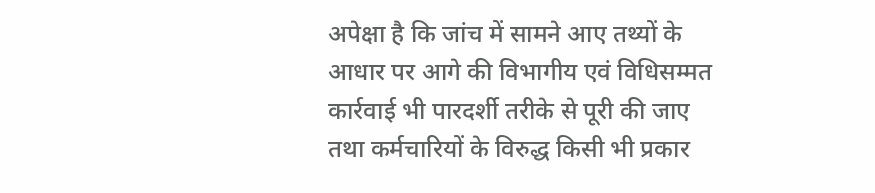अपेक्षा है कि जांच में सामने आए तथ्यों के आधार पर आगे की विभागीय एवं विधिसम्मत कार्रवाई भी पारदर्शी तरीके से पूरी की जाए तथा कर्मचारियों के विरुद्ध किसी भी प्रकार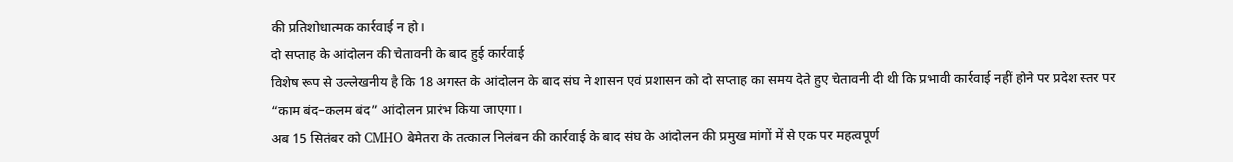की प्रतिशोधात्मक कार्रवाई न हो।
दो सप्ताह के आंदोलन की चेतावनी के बाद हुई कार्रवाई
विशेष रूप से उल्लेखनीय है कि 18 अगस्त के आंदोलन के बाद संघ ने शासन एवं प्रशासन को दो सप्ताह का समय देते हुए चेतावनी दी थी कि प्रभावी कार्रवाई नहीं होने पर प्रदेश स्तर पर “काम बंद–कलम बंद” आंदोलन प्रारंभ किया जाएगा।
अब 15 सितंबर को CMHO बेमेतरा के तत्काल निलंबन की कार्रवाई के बाद संघ के आंदोलन की प्रमुख मांगों में से एक पर महत्वपूर्ण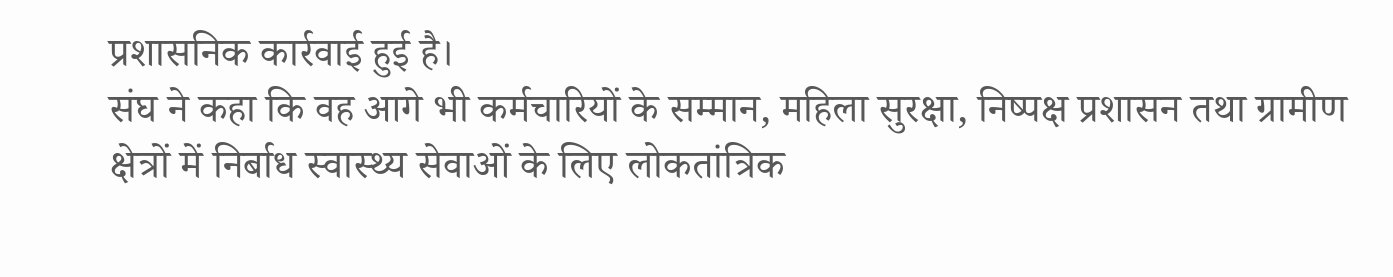प्रशासनिक कार्रवाई हुई है।
संघ ने कहा कि वह आगे भी कर्मचारियों के सम्मान, महिला सुरक्षा, निष्पक्ष प्रशासन तथा ग्रामीण क्षेत्रों में निर्बाध स्वास्थ्य सेवाओं के लिए लोकतांत्रिक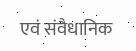एवं संवैधानिक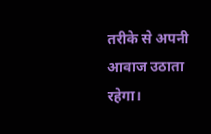तरीके से अपनी आवाज उठाता रहेगा।